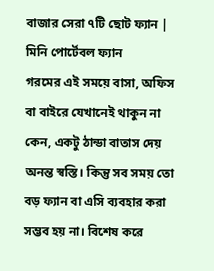বাজার সেরা ৭টি ছোট ফ্যান | মিনি পোর্টেবল ফ্যান
গরমের এই সময়ে বাসা, অফিস বা বাইরে যেখানেই থাকুন না কেন, একটু ঠান্ডা বাতাস দেয় অনন্ত স্বস্তি। কিন্তু সব সময় তো বড় ফ্যান বা এসি ব্যবহার করা সম্ভব হয় না। বিশেষ করে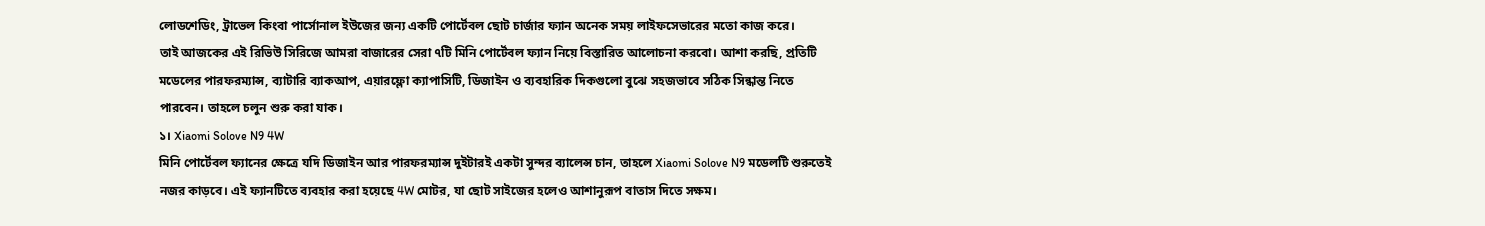লোডশেডিং, ট্রাভেল কিংবা পার্সোনাল ইউজের জন্য একটি পোর্টেবল ছোট চার্জার ফ্যান অনেক সময় লাইফসেভারের মতো কাজ করে।
তাই আজকের এই রিভিউ সিরিজে আমরা বাজারের সেরা ৭টি মিনি পোর্টেবল ফ্যান নিয়ে বিস্তারিত আলোচনা করবো। আশা করছি, প্রতিটি মডেলের পারফরম্যান্স, ব্যাটারি ব্যাকআপ, এয়ারফ্লো ক্যাপাসিটি, ডিজাইন ও ব্যবহারিক দিকগুলো বুঝে সহজভাবে সঠিক সিন্ধান্ত নিতে পারবেন। তাহলে চলুন শুরু করা যাক।
১। Xiaomi Solove N9 4W
মিনি পোর্টেবল ফ্যানের ক্ষেত্রে যদি ডিজাইন আর পারফরম্যান্স দুইটারই একটা সুন্দর ব্যালেন্স চান, তাহলে Xiaomi Solove N9 মডেলটি শুরুতেই নজর কাড়বে। এই ফ্যানটিতে ব্যবহার করা হয়েছে 4W মোটর, যা ছোট সাইজের হলেও আশানুরূপ বাতাস দিতে সক্ষম।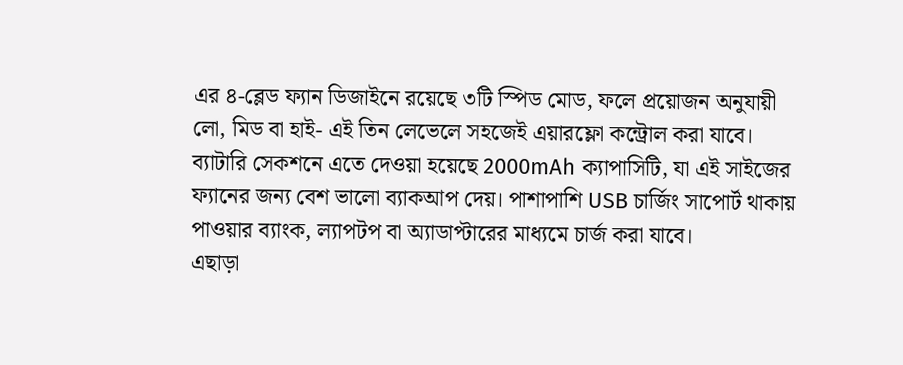এর ৪-ব্লেড ফ্যান ডিজাইনে রয়েছে ৩টি স্পিড মোড, ফলে প্রয়োজন অনুযায়ী লো, মিড বা হাই- এই তিন লেভেলে সহজেই এয়ারফ্লো কন্ট্রোল করা যাবে। ব্যাটারি সেকশনে এতে দেওয়া হয়েছে 2000mAh ক্যাপাসিটি, যা এই সাইজের ফ্যানের জন্য বেশ ভালো ব্যাকআপ দেয়। পাশাপাশি USB চার্জিং সাপোর্ট থাকায় পাওয়ার ব্যাংক, ল্যাপটপ বা অ্যাডাপ্টারের মাধ্যমে চার্জ করা যাবে।
এছাড়া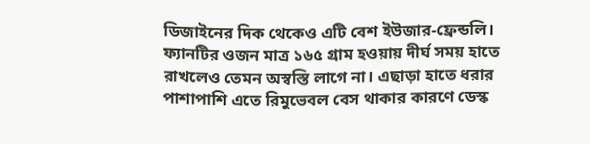ডিজাইনের দিক থেকেও এটি বেশ ইউজার-ফ্রেন্ডলি। ফ্যানটির ওজন মাত্র ১৬৫ গ্রাম হওয়ায় দীর্ঘ সময় হাতে রাখলেও তেমন অস্বস্তি লাগে না। এছাড়া হাতে ধরার পাশাপাশি এতে রিমুভেবল বেস থাকার কারণে ডেস্ক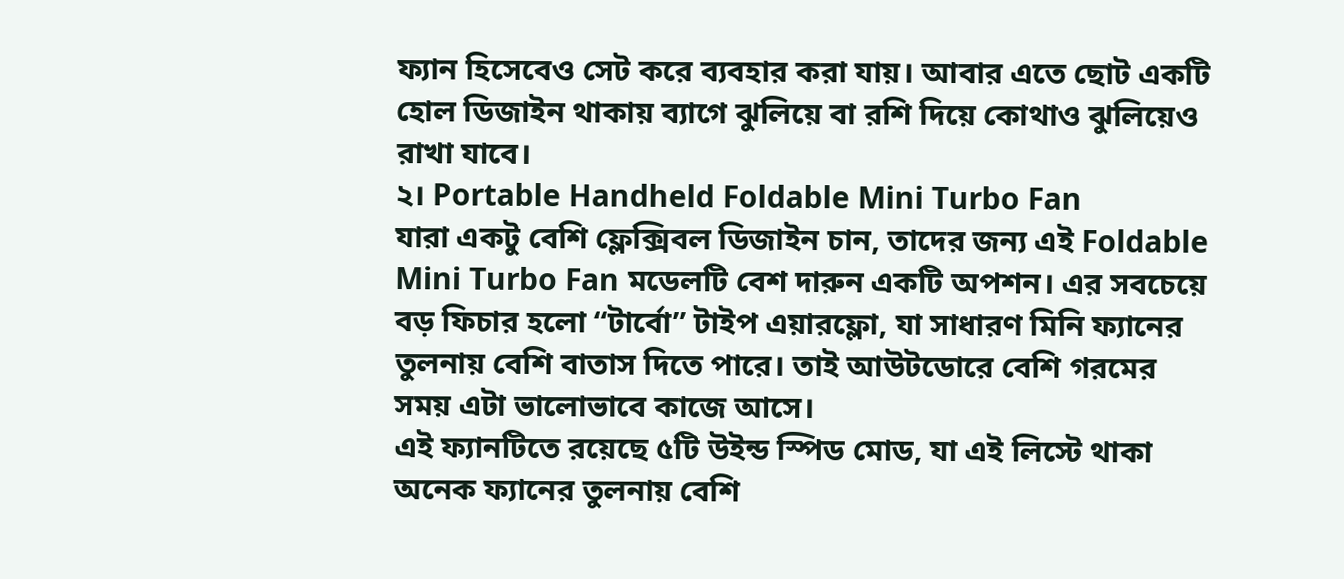ফ্যান হিসেবেও সেট করে ব্যবহার করা যায়। আবার এতে ছোট একটি হোল ডিজাইন থাকায় ব্যাগে ঝুলিয়ে বা রশি দিয়ে কোথাও ঝুলিয়েও রাখা যাবে।
২। Portable Handheld Foldable Mini Turbo Fan
যারা একটু বেশি ফ্লেক্সিবল ডিজাইন চান, তাদের জন্য এই Foldable Mini Turbo Fan মডেলটি বেশ দারুন একটি অপশন। এর সবচেয়ে বড় ফিচার হলো “টার্বো” টাইপ এয়ারফ্লো, যা সাধারণ মিনি ফ্যানের তুলনায় বেশি বাতাস দিতে পারে। তাই আউটডোরে বেশি গরমের সময় এটা ভালোভাবে কাজে আসে।
এই ফ্যানটিতে রয়েছে ৫টি উইন্ড স্পিড মোড, যা এই লিস্টে থাকা অনেক ফ্যানের তুলনায় বেশি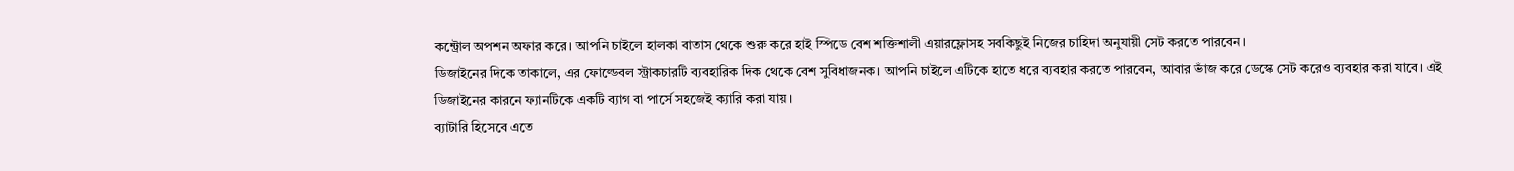কন্ট্রোল অপশন অফার করে। আপনি চাইলে হালকা বাতাস থেকে শুরু করে হাই স্পিডে বেশ শক্তিশালী এয়ারফ্লোসহ সবকিছুই নিজের চাহিদা অনুযায়ী সেট করতে পারবেন।
ডিজাইনের দিকে তাকালে, এর ফোল্ডেবল স্ট্রাকচারটি ব্যবহারিক দিক থেকে বেশ সুবিধাজনক। আপনি চাইলে এটিকে হাতে ধরে ব্যবহার করতে পারবেন, আবার ভাঁজ করে ডেস্কে সেট করেও ব্যবহার করা যাবে। এই ডিজাইনের কারনে ফ্যানটিকে একটি ব্যাগ বা পার্সে সহজেই ক্যারি করা যায়।
ব্যাটারি হিসেবে এতে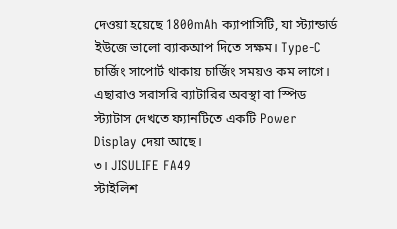দেওয়া হয়েছে 1800mAh ক্যাপাসিটি, যা স্ট্যান্ডার্ড ইউজে ভালো ব্যাকআপ দিতে সক্ষম। Type-C চার্জিং সাপোর্ট থাকায় চার্জিং সময়ও কম লাগে। এছারাও সরাসরি ব্যাটারির অবস্থা বা স্পিড স্ট্যাটাস দেখতে ফ্যানটিতে একটি Power Display দেয়া আছে।
৩। JISULIFE FA49
স্টাইলিশ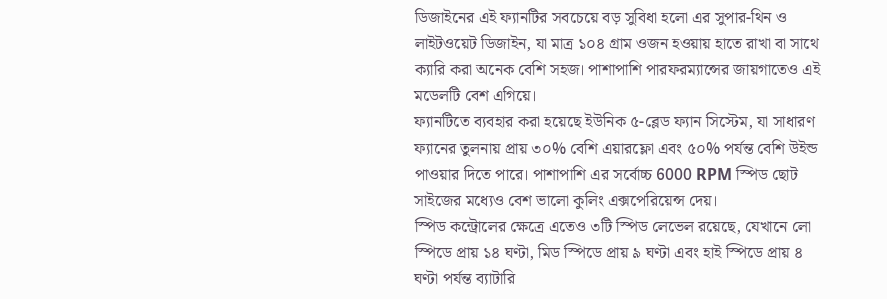ডিজাইনের এই ফ্যানটির সবচেয়ে বড় সুবিধা হলো এর সুপার-থিন ও লাইটওয়েট ডিজাইন, যা মাত্র ১০৪ গ্রাম ওজন হওয়ায় হাতে রাখা বা সাথে ক্যারি করা অনেক বেশি সহজ। পাশাপাশি পারফরম্যান্সের জায়গাতেও এই মডেলটি বেশ এগিয়ে।
ফ্যানটিতে ব্যবহার করা হয়েছে ইউনিক ৫-ব্লেড ফ্যান সিস্টেম, যা সাধারণ ফ্যানের তুলনায় প্রায় ৩০% বেশি এয়ারফ্লো এবং ৫০% পর্যন্ত বেশি উইন্ড পাওয়ার দিতে পারে। পাশাপাশি এর সর্বোচ্চ 6000 RPM স্পিড ছোট সাইজের মধ্যেও বেশ ভালো কুলিং এক্সপেরিয়েন্স দেয়।
স্পিড কন্ট্রোলের ক্ষেত্রে এতেও ৩টি স্পিড লেভেল রয়েছে, যেখানে লো স্পিডে প্রায় ১৪ ঘণ্টা, মিড স্পিডে প্রায় ৯ ঘণ্টা এবং হাই স্পিডে প্রায় ৪ ঘণ্টা পর্যন্ত ব্যাটারি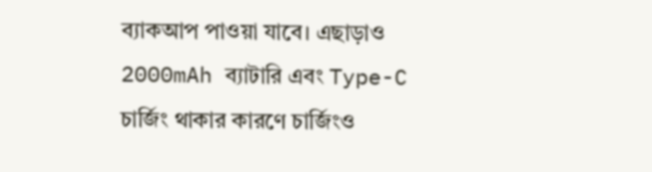ব্যাকআপ পাওয়া যাবে। এছাড়াও 2000mAh ব্যাটারি এবং Type-C চার্জিং থাকার কারণে চার্জিংও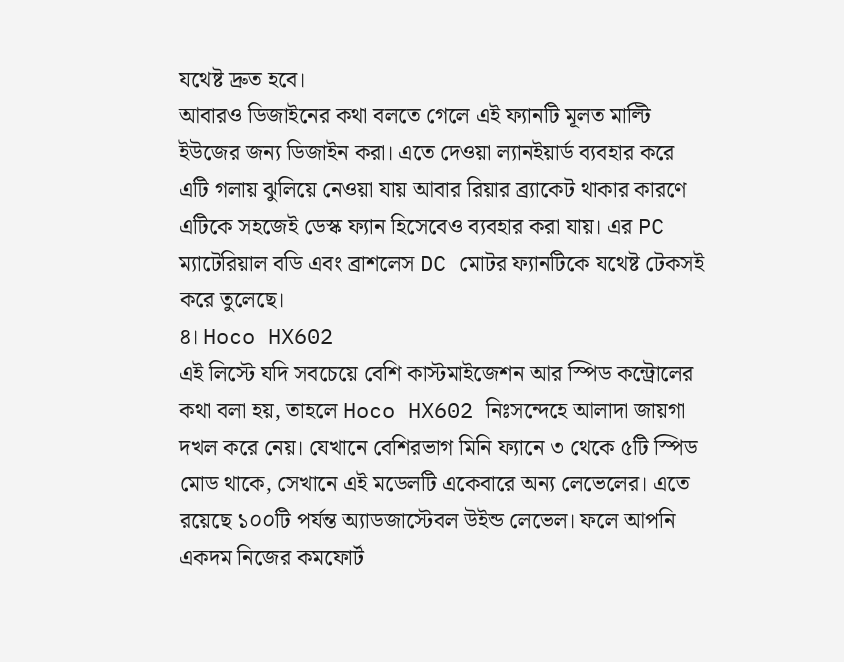যথেষ্ট দ্রুত হবে।
আবারও ডিজাইনের কথা বলতে গেলে এই ফ্যানটি মূলত মাল্টি ইউজের জন্য ডিজাইন করা। এতে দেওয়া ল্যানইয়ার্ড ব্যবহার করে এটি গলায় ঝুলিয়ে নেওয়া যায় আবার রিয়ার ব্র্যাকেট থাকার কারণে এটিকে সহজেই ডেস্ক ফ্যান হিসেবেও ব্যবহার করা যায়। এর PC ম্যাটেরিয়াল বডি এবং ব্রাশলেস DC মোটর ফ্যানটিকে যথেষ্ট টেকসই করে তুলেছে।
৪। Hoco HX602
এই লিস্টে যদি সবচেয়ে বেশি কাস্টমাইজেশন আর স্পিড কন্ট্রোলের কথা বলা হয়, তাহলে Hoco HX602 নিঃসন্দেহে আলাদা জায়গা দখল করে নেয়। যেখানে বেশিরভাগ মিনি ফ্যানে ৩ থেকে ৫টি স্পিড মোড থাকে, সেখানে এই মডেলটি একেবারে অন্য লেভেলের। এতে রয়েছে ১০০টি পর্যন্ত অ্যাডজাস্টেবল উইন্ড লেভেল। ফলে আপনি একদম নিজের কমফোর্ট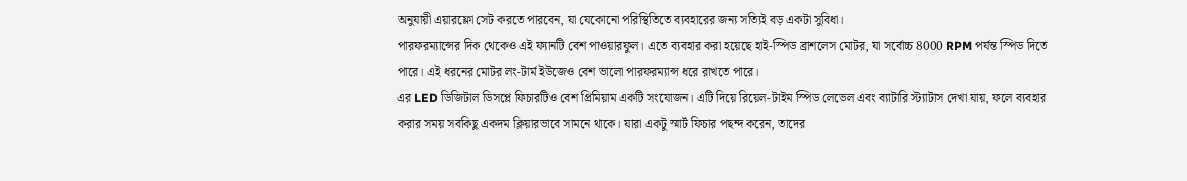অনুযায়ী এয়ারফ্লো সেট করতে পারবেন, যা যেকোনো পরিস্থিতিতে ব্যবহারের জন্য সত্যিই বড় একটা সুবিধা।
পারফরম্যান্সের দিক থেকেও এই ফ্যানটি বেশ পাওয়ারফুল। এতে ব্যবহার করা হয়েছে হাই-স্পিড ব্রাশলেস মোটর, যা সর্বোচ্চ 8000 RPM পর্যন্ত স্পিড দিতে পারে। এই ধরনের মোটর লং-টার্ম ইউজেও বেশ ভালো পারফরম্যান্স ধরে রাখতে পারে।
এর LED ডিজিটাল ডিসপ্লে ফিচারটিও বেশ প্রিমিয়াম একটি সংযোজন। এটি দিয়ে রিয়েল-টাইম স্পিড লেভেল এবং ব্যাটারি স্ট্যাটাস দেখা যায়, ফলে ব্যবহার করার সময় সবকিছু একদম ক্লিয়ারভাবে সামনে থাকে। যারা একটু স্মার্ট ফিচার পছন্দ করেন, তাদের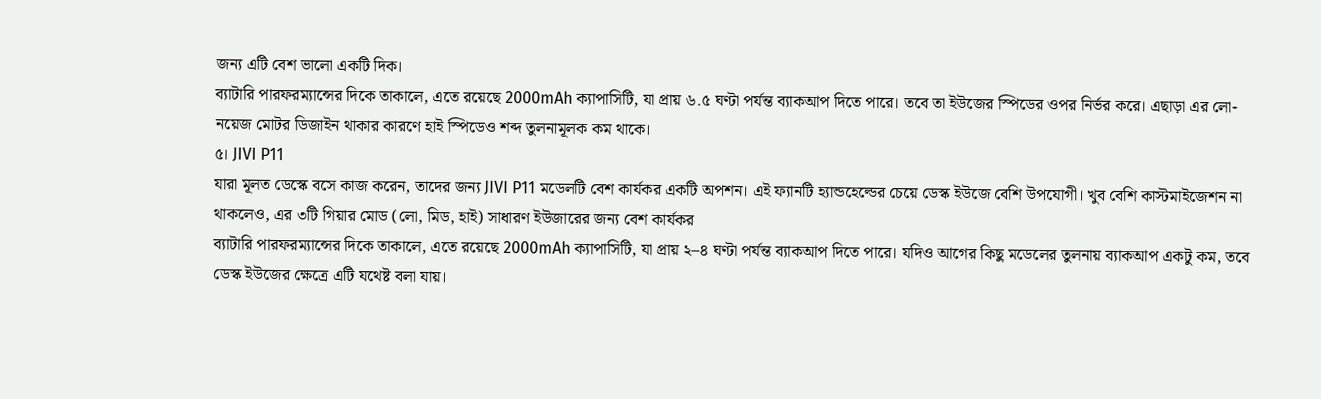জন্য এটি বেশ ভালো একটি দিক।
ব্যাটারি পারফরম্যান্সের দিকে তাকালে, এতে রয়েছে 2000mAh ক্যাপাসিটি, যা প্রায় ৬.৫ ঘণ্টা পর্যন্ত ব্যাকআপ দিতে পারে। তবে তা ইউজের স্পিডের ওপর নির্ভর করে। এছাড়া এর লো-নয়েজ মোটর ডিজাইন থাকার কারণে হাই স্পিডেও শব্দ তুলনামূলক কম থাকে।
৫। JIVI P11
যারা মূলত ডেস্কে বসে কাজ করেন, তাদের জন্য JIVI P11 মডেলটি বেশ কার্যকর একটি অপশন। এই ফ্যানটি হ্যান্ডহেল্ডের চেয়ে ডেস্ক ইউজে বেশি উপযোগী। খুব বেশি কাস্টমাইজেশন না থাকলেও, এর ৩টি গিয়ার মোড (লো, মিড, হাই) সাধারণ ইউজারের জন্য বেশ কার্যকর
ব্যাটারি পারফরম্যান্সের দিকে তাকালে, এতে রয়েছে 2000mAh ক্যাপাসিটি, যা প্রায় ২–৪ ঘণ্টা পর্যন্ত ব্যাকআপ দিতে পারে। যদিও আগের কিছু মডেলের তুলনায় ব্যাকআপ একটু কম, তবে ডেস্ক ইউজের ক্ষেত্রে এটি যথেষ্ট বলা যায়।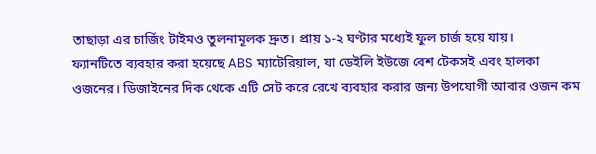তাছাড়া এর চার্জিং টাইমও তুলনামূলক দ্রুত। প্রায় ১-২ ঘণ্টার মধ্যেই ফুল চার্জ হয়ে যায়।
ফ্যানটিতে ব্যবহার করা হয়েছে ABS ম্যাটেরিয়াল, যা ডেইলি ইউজে বেশ টেকসই এবং হালকা ওজনের। ডিজাইনের দিক থেকে এটি সেট করে রেখে ব্যবহার করার জন্য উপযোগী আবার ওজন কম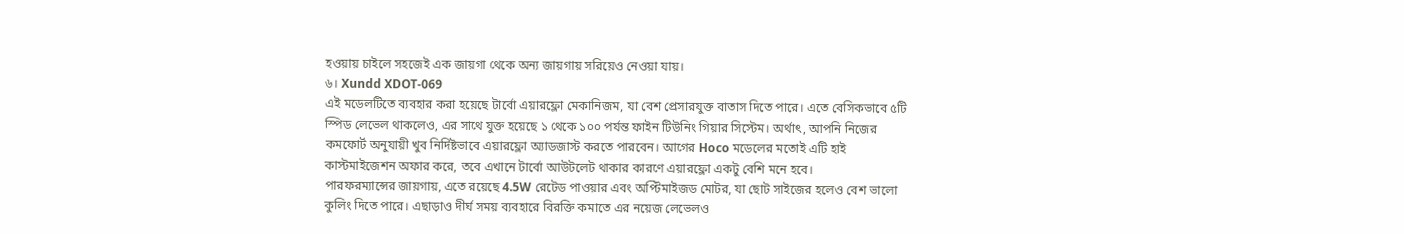হওয়ায় চাইলে সহজেই এক জায়গা থেকে অন্য জায়গায় সরিয়েও নেওয়া যায়।
৬। Xundd XDOT-069
এই মডেলটিতে ব্যবহার করা হয়েছে টার্বো এয়ারফ্লো মেকানিজম, যা বেশ প্রেসারযুক্ত বাতাস দিতে পারে। এতে বেসিকভাবে ৫টি স্পিড লেভেল থাকলেও, এর সাথে যুক্ত হয়েছে ১ থেকে ১০০ পর্যন্ত ফাইন টিউনিং গিয়ার সিস্টেম। অর্থাৎ, আপনি নিজের কমফোর্ট অনুযায়ী খুব নির্দিষ্টভাবে এয়ারফ্লো অ্যাডজাস্ট করতে পারবেন। আগের Hoco মডেলের মতোই এটি হাই কাস্টমাইজেশন অফার করে, তবে এখানে টার্বো আউটলেট থাকার কারণে এয়ারফ্লো একটু বেশি মনে হবে।
পারফরম্যান্সের জায়গায়, এতে রয়েছে 4.5W রেটেড পাওয়ার এবং অপ্টিমাইজড মোটর, যা ছোট সাইজের হলেও বেশ ভালো কুলিং দিতে পারে। এছাড়াও দীর্ঘ সময় ব্যবহারে বিরক্তি কমাতে এর নয়েজ লেভেলও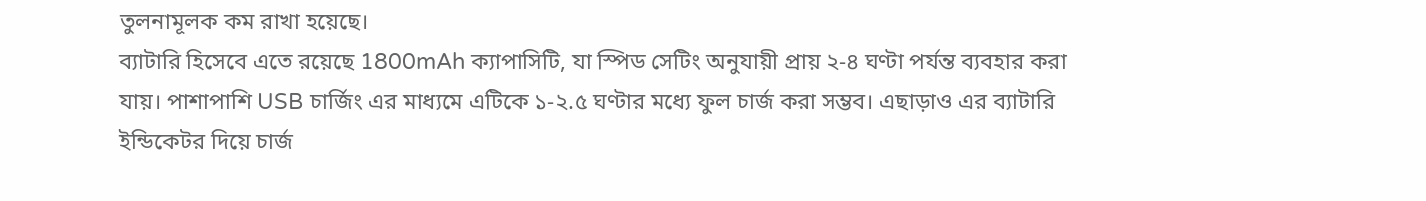তুলনামূলক কম রাখা হয়েছে।
ব্যাটারি হিসেবে এতে রয়েছে 1800mAh ক্যাপাসিটি, যা স্পিড সেটিং অনুযায়ী প্রায় ২-৪ ঘণ্টা পর্যন্ত ব্যবহার করা যায়। পাশাপাশি USB চার্জিং এর মাধ্যমে এটিকে ১-২.৫ ঘণ্টার মধ্যে ফুল চার্জ করা সম্ভব। এছাড়াও এর ব্যাটারি ইন্ডিকেটর দিয়ে চার্জ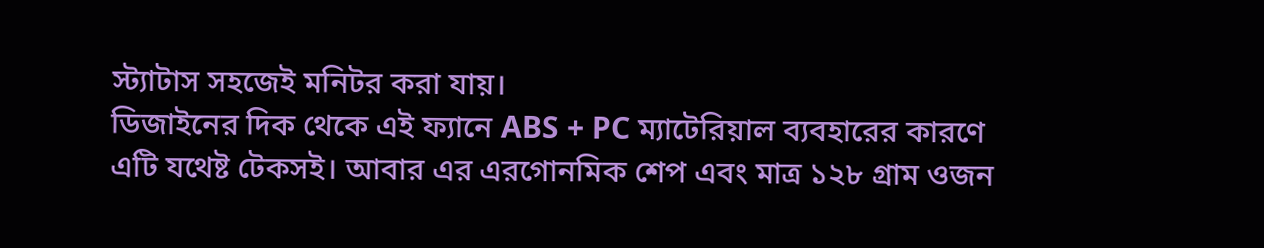স্ট্যাটাস সহজেই মনিটর করা যায়।
ডিজাইনের দিক থেকে এই ফ্যানে ABS + PC ম্যাটেরিয়াল ব্যবহারের কারণে এটি যথেষ্ট টেকসই। আবার এর এরগোনমিক শেপ এবং মাত্র ১২৮ গ্রাম ওজন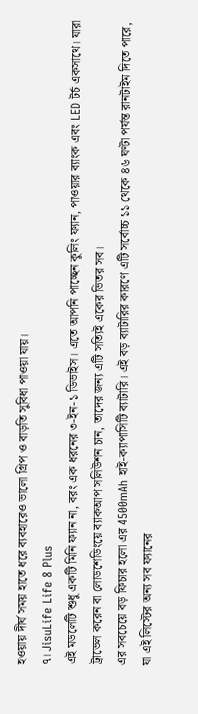হওয়ায় দীর্ঘ সময় হাতে ধরে ব্যবহারেও ভালো গ্রিপ ও বাড়তি সুবিধা পাওয়া যায়।
৭। JisuLife Life 8 Plus
এই মডলেটি শুধু একটি মিনি ফ্যান না, বরং এক ধরনের ৩-ইন-১ ডিভাইস। এতে আপনি পাচ্ছেন কুলিং ফ্যান, পাওয়ার ব্যাংক এবং LED টর্চ একসাথে। যারা ট্রাভেল করেন বা লোডশেডিংয়ে ব্যাকআপ সলিউশন চান, তাদের জন্য এটি সত্যিই একের ভিতর সব।
এর সবচেয়ে বড় ফিচার হলো এর 4500mAh হাই-ক্যাপাসিটি ব্যাটারি। এই বড় ব্যাটারির কারণে এটি সর্বোচ্চ ১১ থেকে ৪৬ ঘণ্টা পর্যন্ত রানটাইম দিতে পারে, যা এই লিস্টের অন্য সব ফ্যানের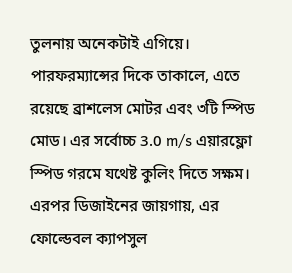তুলনায় অনেকটাই এগিয়ে।
পারফরম্যান্সের দিকে তাকালে, এতে রয়েছে ব্রাশলেস মোটর এবং ৩টি স্পিড মোড। এর সর্বোচ্চ 3.0 m/s এয়ারফ্লো স্পিড গরমে যথেষ্ট কুলিং দিতে সক্ষম। এরপর ডিজাইনের জায়গায়, এর ফোল্ডেবল ক্যাপসুল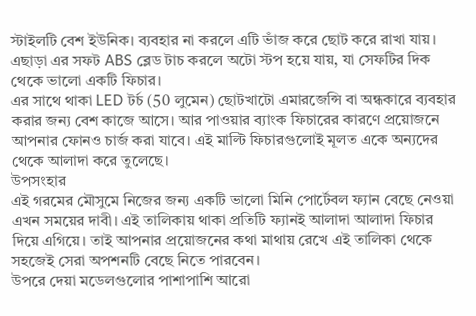স্টাইলটি বেশ ইউনিক। ব্যবহার না করলে এটি ভাঁজ করে ছোট করে রাখা যায়। এছাড়া এর সফট ABS ব্লেড টাচ করলে অটো স্টপ হয়ে যায়, যা সেফটির দিক থেকে ভালো একটি ফিচার।
এর সাথে থাকা LED টর্চ (50 লুমেন) ছোটখাটো এমারজেন্সি বা অন্ধকারে ব্যবহার করার জন্য বেশ কাজে আসে। আর পাওয়ার ব্যাংক ফিচারের কারণে প্রয়োজনে আপনার ফোনও চার্জ করা যাবে। এই মাল্টি ফিচারগুলোই মূলত একে অন্যদের থেকে আলাদা করে তুলেছে।
উপসংহার
এই গরমের মৌসুমে নিজের জন্য একটি ভালো মিনি পোর্টেবল ফ্যান বেছে নেওয়া এখন সময়ের দাবী। এই তালিকায় থাকা প্রতিটি ফ্যানই আলাদা আলাদা ফিচার দিয়ে এগিয়ে। তাই আপনার প্রয়োজনের কথা মাথায় রেখে এই তালিকা থেকে সহজেই সেরা অপশনটি বেছে নিতে পারবেন।
উপরে দেয়া মডেলগুলোর পাশাপাশি আরো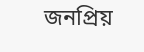জনপ্রিয়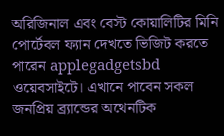অরিজিনাল এবং বেস্ট কোয়ালিটির মিনি পোর্টেবল ফ্যান দেখতে ভিজিট করতে পারেন applegadgetsbd ওয়েবসাইটে। এখানে পাবেন সকল জনপ্রিয় ব্র্যান্ডের অথেনটিক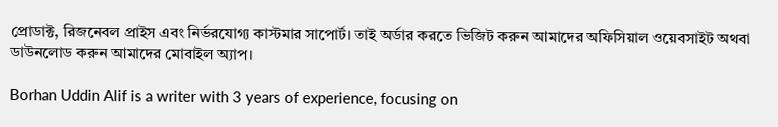প্রোডাক্ট, রিজনেবল প্রাইস এবং নির্ভরযোগ্য কাস্টমার সাপোর্ট। তাই অর্ডার করতে ভিজিট করুন আমাদের অফিসিয়াল ওয়েবসাইট অথবা ডাউনলোড করুন আমাদের মোবাইল অ্যাপ।

Borhan Uddin Alif is a writer with 3 years of experience, focusing on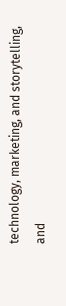technology, marketing, and storytelling, and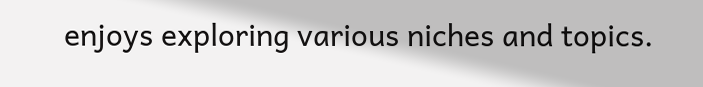enjoys exploring various niches and topics.